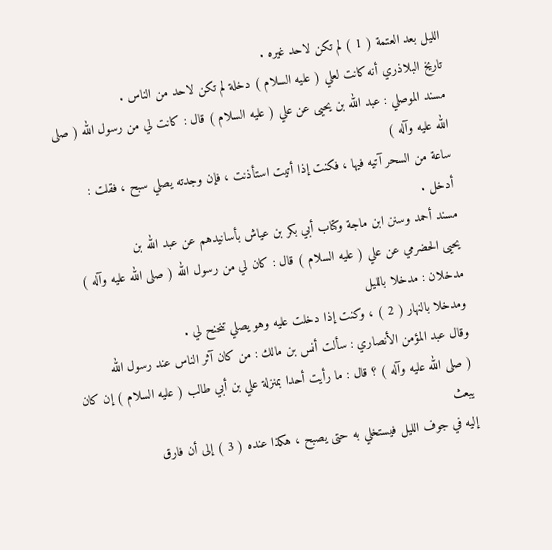الليل بعد العتمة ( 1 ) لم تكن لاحد غيره .
تاريخ البلاذري أنه كانت لعلي ( عليه السلام ) دخلة لم تكن لاحد من الناس .
مسند الموصلي : عبد الله بن يحيى عن علي ( عليه السلام ) قال : كانت لي من رسول الله ( صلى الله عليه وآله )
ساعة من السحر آتيه فيها ، فكنت إذا أتيت استأذنت ، فإن وجدته يصلي سبح ، فقلت :
أدخل .
مسند أحمد وسنن ابن ماجة وكتاب أبي بكر بن عياش بأسانيدهم عن عبد الله بن
يحيى الحضرمي عن علي ( عليه السلام ) قال : كان لي من رسول الله ( صلى الله عليه وآله ) مدخلان : مدخلا بالليل
ومدخلا بالنهار ( 2 ) ، وكنت إذا دخلت عليه وهو يصلي تنحنح لي .
وقال عبد المؤمن الأنصاري : سألت أنس بن مالك : من كان آثر الناس عند رسول الله
( صلى الله عليه وآله ) ؟ قال : ما رأيت أحدا بمنزلة علي بن أبي طالب ( عليه السلام ) إن كان يبعث
إليه في جوف الليل فيستخلي به حتى يصبح ، هكذا عنده ( 3 ) إلى أن فارق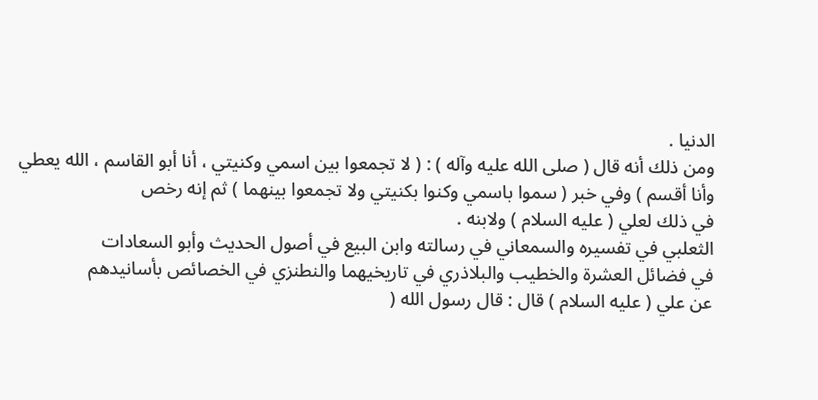الدنيا .
ومن ذلك أنه قال ( صلى الله عليه وآله ) : ( لا تجمعوا بين اسمي وكنيتي ، أنا أبو القاسم ، الله يعطي
وأنا أقسم ) وفي خبر ( سموا باسمي وكنوا بكنيتي ولا تجمعوا بينهما ) ثم إنه رخص
في ذلك لعلي ( عليه السلام ) ولابنه .
الثعلبي في تفسيره والسمعاني في رسالته وابن البيع في أصول الحديث وأبو السعادات
في فضائل العشرة والخطيب والبلاذري في تاريخيهما والنطنزي في الخصائص بأسانيدهم
عن علي ( عليه السلام ) قال : قال رسول الله (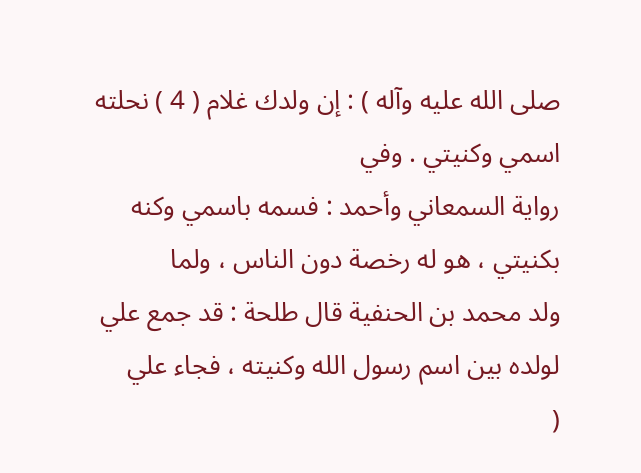صلى الله عليه وآله ) : إن ولدك غلام ( 4 ) نحلته اسمي وكنيتي . وفي
رواية السمعاني وأحمد : فسمه باسمي وكنه بكنيتي ، هو له رخصة دون الناس ، ولما
ولد محمد بن الحنفية قال طلحة : قد جمع علي لولده بين اسم رسول الله وكنيته ، فجاء علي
(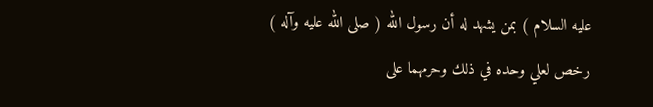عليه السلام ) بمن يشهد له أن رسول الله ( صلى الله عليه وآله ) رخص لعلي وحده في ذلك وحرمهما على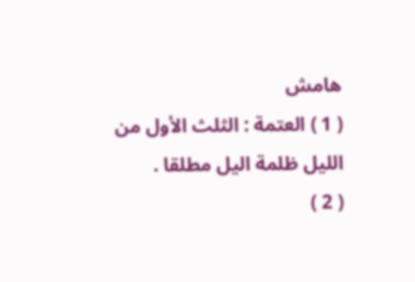هامش
( 1 ) العتمة : الثلث الأول من الليل ظلمة اليل مطلقا .
( 2 )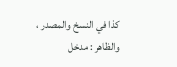كذا في النسخ والمصدر ، والظاهر : مدخل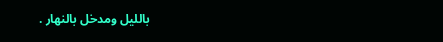بالليل ومدخل بالنهار .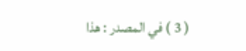( 3 ) في المصدر : هذا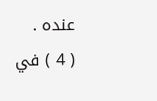عنده .
( 4 ) في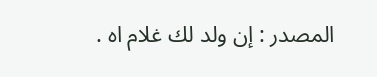المصدر : إن ولد لك غلام اه .